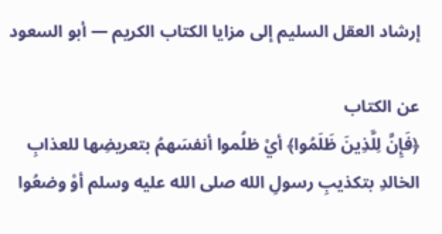إرشاد العقل السليم إلى مزايا الكتاب الكريم — أبو السعود

عن الكتاب
﴿فَإِنَّ لِلَّذِينَ ظَلَمُوا﴾ أيْ ظلُموا أنفسَهمُ بتعريضِها للعذابِ الخالدِ بتكذيبِ رسولِ الله صلى الله عليه وسلم أوْ وضعُوا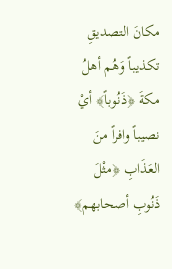مكانَ التصديقِ تكذيباً وَهُم أهلُ مكةَ ﴿ذَنُوباً﴾ أيْ نصيباً وافراً منَ العَذَابِ ﴿مثْلَ ذَنُوبِ أصحابهم﴾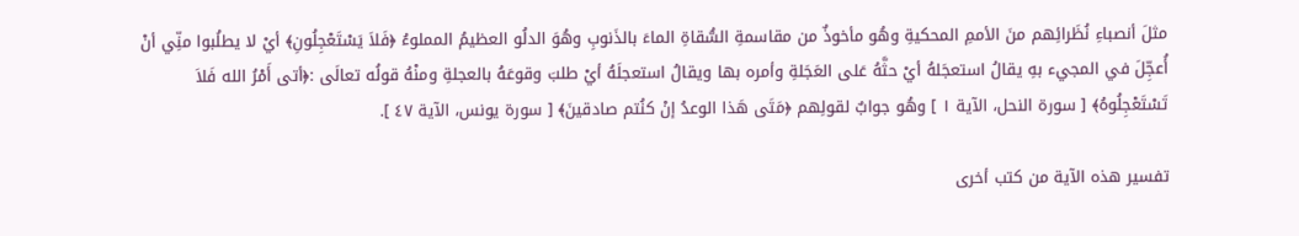مثلَ أنصباءِ نُظَرائِهم منَ الأممِ المحكيةِ وهُو مأخوذٌ من مقاسمةِ السُّقاةِ الماءَ بالذَنوبِ وهُوَ الدلُو العظيمُ المملوءُ ﴿فَلاَ يَسْتَعْجِلُونِ﴾ أيْ لا يطلُبوا منِّي أنْ أُعجِّلَ في المجيء بهِ يقالُ استعجَلهُ أيْ حثَّهُ عَلى العَجَلةِ وأمره بها ويقالُ استعجلَهُ أيْ طلبَ وقوعَهُ بالعجلةِ ومنْهُ قولُه تعالَى :﴿أتى أَمْرُ الله فَلاَ تَسْتَعْجِلُوهُ﴾ [ سورة النحل، الآية ١ ] وهُو جوابٌ لقولِهم ﴿مَتَى هَذا الوعدُ إنْ كنُتم صادقينَ﴾ [ سورة يونس، الآية ٤٧ ].

تفسير هذه الآية من كتب أخرى